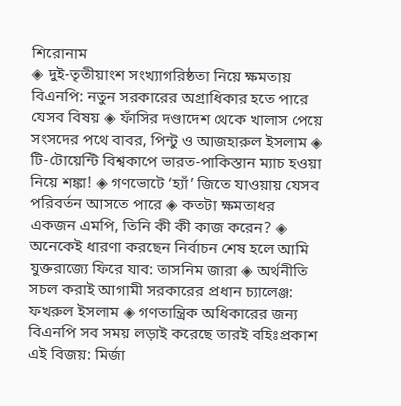শিরোনাম
◈ দুই-তৃতীয়াংশ সংখ্যাগরিষ্ঠতা নিয়ে ক্ষমতায় বিএনপি: নতুন সরকারের অগ্রাধিকার হতে পারে যেসব বিষয় ◈ ফাঁসির দণ্ডাদেশ থেকে খালাস পেয়ে সংসদের পথে বাবর, পিন্টু ও আজহারুল ইসলাম ◈ টি-টো‌য়ে‌ন্টি বিশ্বকা‌পে ভারত-পাকিস্তান ম্যাচ হওয়া নিয়ে শঙ্কা! ◈ গণভোটে ‘হ্যাঁ’ জিতে যাওয়ায় যেসব পরিবর্তন আসতে পারে ◈ কতটা ক্ষমতাধর একজন এমপি, তিনি কী কী কাজ করেন? ◈ অনেকেই ধারণা করছেন নির্বাচন শেষ হলে আমি যুক্তরাজ্যে ফিরে যাব: তাসনিম জারা ◈ অর্থনীতি সচল করাই আগামী সরকারের প্রধান চ্যালেঞ্জ: ফখরুল ইসলাম ◈ গণতান্ত্রিক অধিকারের জন্য বিএনপি সব সময় লড়াই করেছে তারই বহিঃপ্রকাশ এই বিজয়: মির্জা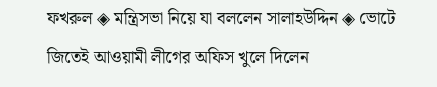ফখরুল ◈ মন্ত্রিসভা নিয়ে যা বললেন সালাহউদ্দিন ◈ ভোটে জিতেই আওয়ামী লীগের অফিস খুলে দিলেন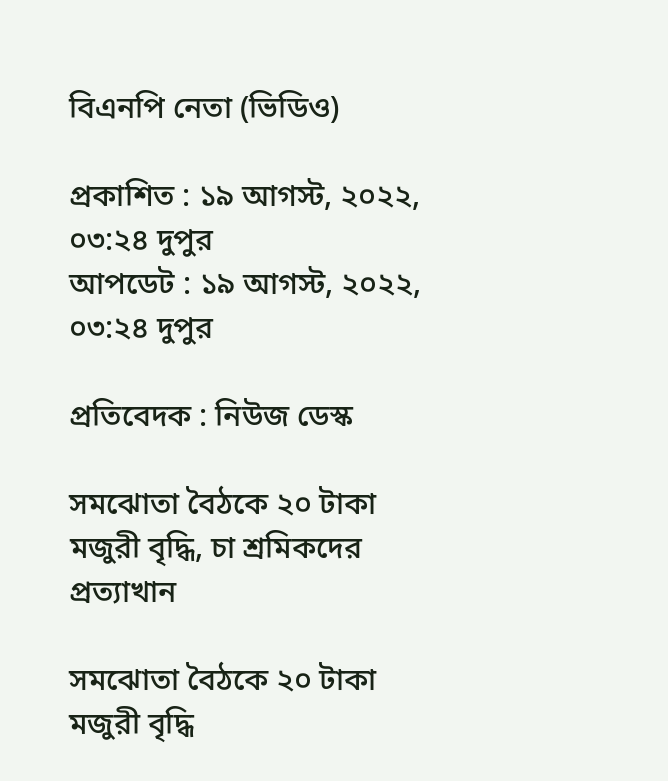বিএনপি নেতা (ভিডিও)

প্রকাশিত : ১৯ আগস্ট, ২০২২, ০৩:২৪ দুপুর
আপডেট : ১৯ আগস্ট, ২০২২, ০৩:২৪ দুপুর

প্রতিবেদক : নিউজ ডেস্ক

সমঝোতা বৈঠকে ২০ টাকা মজুরী বৃদ্ধি, চা শ্রমিকদের প্রত্যাখান

সমঝোতা বৈঠকে ২০ টাকা মজুরী বৃদ্ধি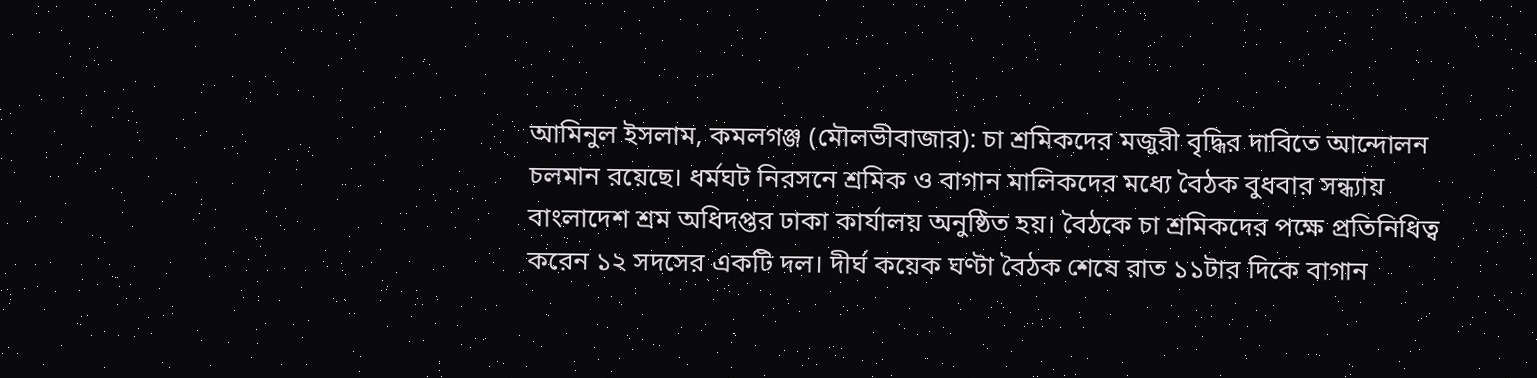আমিনুল ইসলাম, কমলগঞ্জ (মৌলভীবাজার): চা শ্রমিকদের মজুরী বৃদ্ধির দাবিতে আন্দোলন চলমান রয়েছে। ধর্মঘট নিরসনে শ্রমিক ও বাগান মালিকদের মধ্যে বৈঠক বুধবার সন্ধ্যায় বাংলাদেশ শ্রম অধিদপ্তর ঢাকা কার্যালয় অনুষ্ঠিত হয়। বৈঠকে চা শ্রমিকদের পক্ষে প্রতিনিধিত্ব করেন ১২ সদসের একটি দল। দীর্ঘ কয়েক ঘণ্টা বৈঠক শেষে রাত ১১টার দিকে বাগান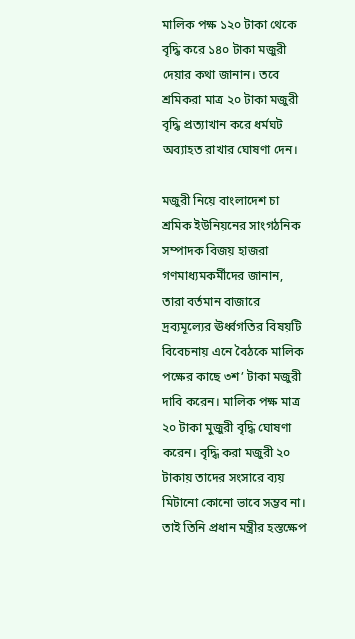মালিক পক্ষ ১২০ টাকা থেকে বৃদ্ধি করে ১৪০ টাকা মজুরী দেয়ার কথা জানান। তবে শ্রমিকরা মাত্র ২০ টাকা মজুরী বৃদ্ধি প্রত্যাখান করে ধর্মঘট অব্যাহত রাখার ঘোষণা দেন।

মজুরী নিয়ে বাংলাদেশ চা শ্রমিক ইউনিয়নের সাংগঠনিক সম্পাদক বিজয় হাজরা গণমাধ্যমকর্মীদের জানান, তারা বর্তমান বাজারে দ্রব্যমূল্যের ঊর্ধ্বগতির বিষয়টি বিবেচনায় এনে বৈঠকে মালিক পক্ষের কাছে ৩শ’ টাকা মজুরী দাবি করেন। মালিক পক্ষ মাত্র ২০ টাকা মুজুরী বৃদ্ধি ঘোষণা করেন। বৃদ্ধি করা মজুরী ২০ টাকায় তাদের সংসারে ব্যয় মিটানো কোনো ভাবে সম্ভব না। তাই তিনি প্রধান মন্ত্রীর হস্তক্ষেপ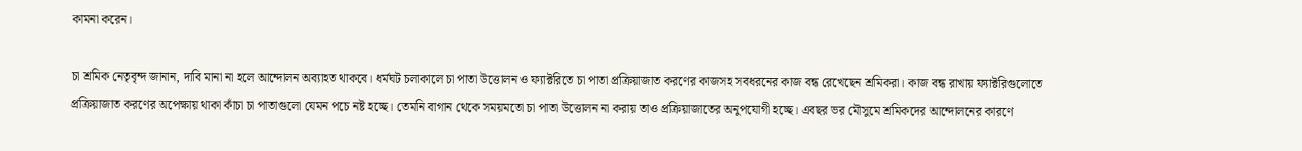কামনা করেন।

চা শ্রমিক নেতৃবৃন্দ জানান, দাবি মানা না হলে আন্দোলন অব্যাহত থাকবে। ধর্মঘট চলাকালে চা পাতা উত্তোলন ও ফ্যাক্টরিতে চা পাতা প্রক্রিয়াজাত করণের কাজসহ সবধরনের কাজ বন্ধ রেখেছেন শ্রমিকরা। কাজ বন্ধ রাখায় ফ্যাক্টরিগুলোতে প্রক্রিয়াজাত করণের অপেক্ষায় থাকা কাঁচা চা পাতাগুলো যেমন পচে নষ্ট হচ্ছে। তেমনি বাগান থেকে সময়মতো চা পাতা উত্তোলন না করায় তাও প্রক্রিয়াজাতের অনুপযোগী হচ্ছে। এবছর ভর মৌসুমে শ্রমিকদের আন্দোলনের কারণে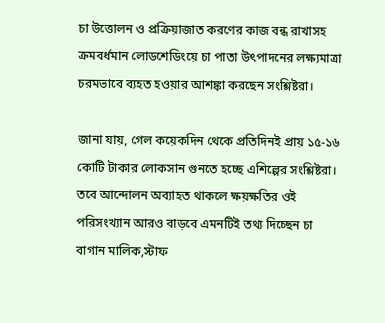চা উত্তোলন ও প্রক্রিয়াজাত করণের কাজ বন্ধ রাখাসহ ক্রমবর্ধমান লোডশেডিংয়ে চা পাতা উৎপাদনের লক্ষ্যমাত্রা চরমভাবে ব্যহত হওয়ার আশঙ্কা করছেন সংশ্লিষ্টরা।

জানা যায়, গেল কয়েকদিন থেকে প্রতিদিনই প্রায় ১৫-১৬ কোটি টাকার লোকসান গুনতে হচ্ছে এশিল্পের সংশ্লিষ্টরা। তবে আন্দোলন অব্যাহত থাকলে ক্ষয়ক্ষতির ওই পরিসংখ্যান আরও বাড়বে এমনটিই তথ্য দিচ্ছেন চা বাগান মালিক,স্টাফ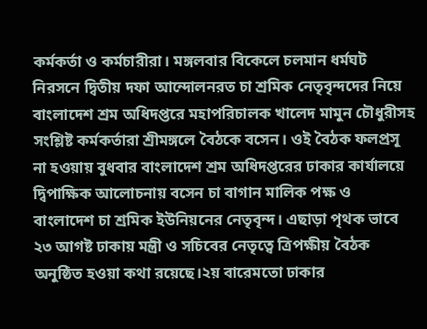কর্মকর্তা ও কর্মচারীরা। মঙ্গলবার বিকেলে চলমান ধর্মঘট নিরসনে দ্বিতীয় দফা আন্দোলনরত চা শ্রমিক নেতৃবৃন্দদের নিয়ে বাংলাদেশ শ্রম অধিদপ্তরে মহাপরিচালক খালেদ মামুন চৌধুরীসহ সংশ্লিষ্ট কর্মকর্তারা শ্রীমঙ্গলে বৈঠকে বসেন। ওই বৈঠক ফলপ্রসূ না হওয়ায় বুধবার বাংলাদেশ শ্রম অধিদপ্তরের ঢাকার কার্যালয়ে দ্বিপাক্ষিক আলোচনায় বসেন চা বাগান মালিক পক্ষ ও বাংলাদেশ চা শ্রমিক ইউনিয়নের নেতৃবৃন্দ। এছাড়া পৃথক ভাবে ২৩ আগষ্ট ঢাকায় মন্ত্রী ও সচিবের নেতৃত্বে ত্রিপক্ষীয় বৈঠক অনুষ্ঠিত হওয়া কথা রয়েছে।২য় বারেমতো ঢাকার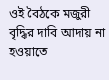ওই বৈঠকে মজুরী বৃদ্ধির দাবি আদায় না হওয়াতে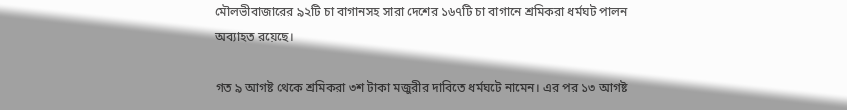মৌলভীবাজারের ৯২টি চা বাগানসহ সারা দেশের ১৬৭টি চা বাগানে শ্রমিকরা ধর্মঘট পালন অব্যাহত রয়েছে।

গত ৯ আগষ্ট থেকে শ্রমিকরা ৩শ টাকা মজুরীর দাবিতে ধর্মঘটে নামেন। এর পর ১৩ আগষ্ট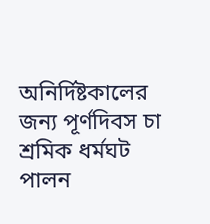অনির্দিষ্টকালের জন্য পূর্ণদিবস চা শ্রমিক ধর্মঘট পালন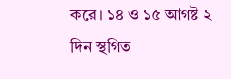করে। ১৪ ও ১৫ আগষ্ট ২ দিন স্থগিত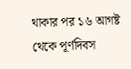থাকার পর ১৬ আগষ্ট থেকে পূর্ণদিবস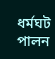ধর্মঘট পালন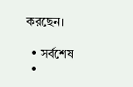করছেন।

  • সর্বশেষ
  •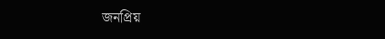জনপ্রিয়